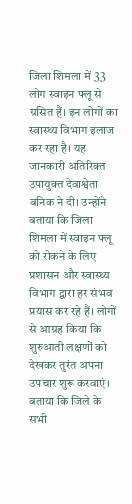जिला शिमला में 33 लोग स्वाइन फ्लू से ग्रसित हैं। इन लोगों का स्वास्थ्य विभाग इलाज कर रहा है। यह जानकारी अतिरिक्त उपायुक्त देवाश्वेता बनिक ने दी। उन्होंने बताया कि जिला शिमला में स्वाइन फ्लू को रोकने के लिए प्रशासन और स्वास्थ्य विभाग द्वारा हर संभव प्रयास कर रहे हैं। लोगों से आग्रह किया कि शुरुआती लक्षणों को देखकर तुरंत अपना उपचार शुरू करवाएं। बताया कि जिले के सभी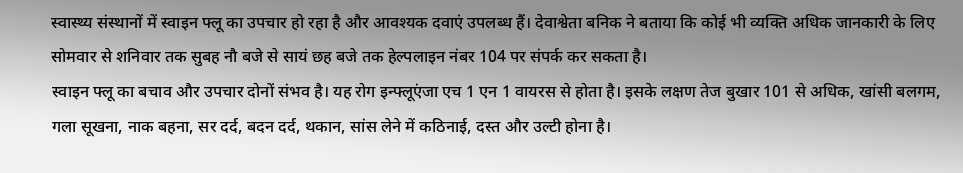स्वास्थ्य संस्थानों में स्वाइन फ्लू का उपचार हो रहा है और आवश्यक दवाएं उपलब्ध हैं। देवाश्वेता बनिक ने बताया कि कोई भी व्यक्ति अधिक जानकारी के लिए सोमवार से शनिवार तक सुबह नौ बजे से सायं छह बजे तक हेल्पलाइन नंबर 104 पर संपर्क कर सकता है।
स्वाइन फ्लू का बचाव और उपचार दोनों संभव है। यह रोग इन्फ्लूएंजा एच 1 एन 1 वायरस से होता है। इसके लक्षण तेज बुखार 101 से अधिक, खांसी बलगम, गला सूखना, नाक बहना, सर दर्द, बदन दर्द, थकान, सांस लेने में कठिनाई, दस्त और उल्टी होना है।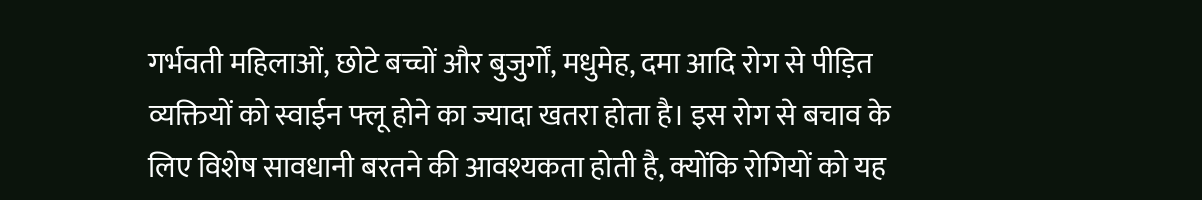गर्भवती महिलाओं, छोटे बच्चों और बुजुर्गों, मधुमेह, दमा आदि रोग से पीड़ित व्यक्तियों को स्वाईन फ्लू होने का ज्यादा खतरा होता है। इस रोग से बचाव के लिए विशेष सावधानी बरतने की आवश्यकता होती है, क्योंकि रोगियों को यह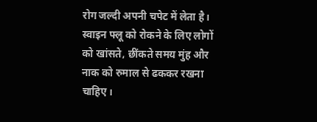रोग जल्दी अपनी चपेट में लेता है। स्वाइन फ्लू को रोकने के लिए लोगों को खांसते, छींकते समय मुंह और नाक को रुमाल से ढककर रखना चाहिए।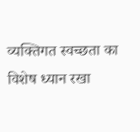व्यक्तिगत स्वच्छता का विशेष ध्यान रखा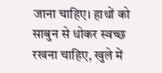जाना चाहिए। हाथों को साबुन से धोकर स्वच्छ रखना चाहिए, खुले में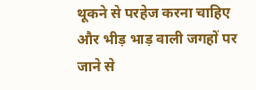थूकने से परहेज करना चाहिए और भीड़ भाड़ वाली जगहों पर जाने से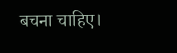बचना चाहिए।